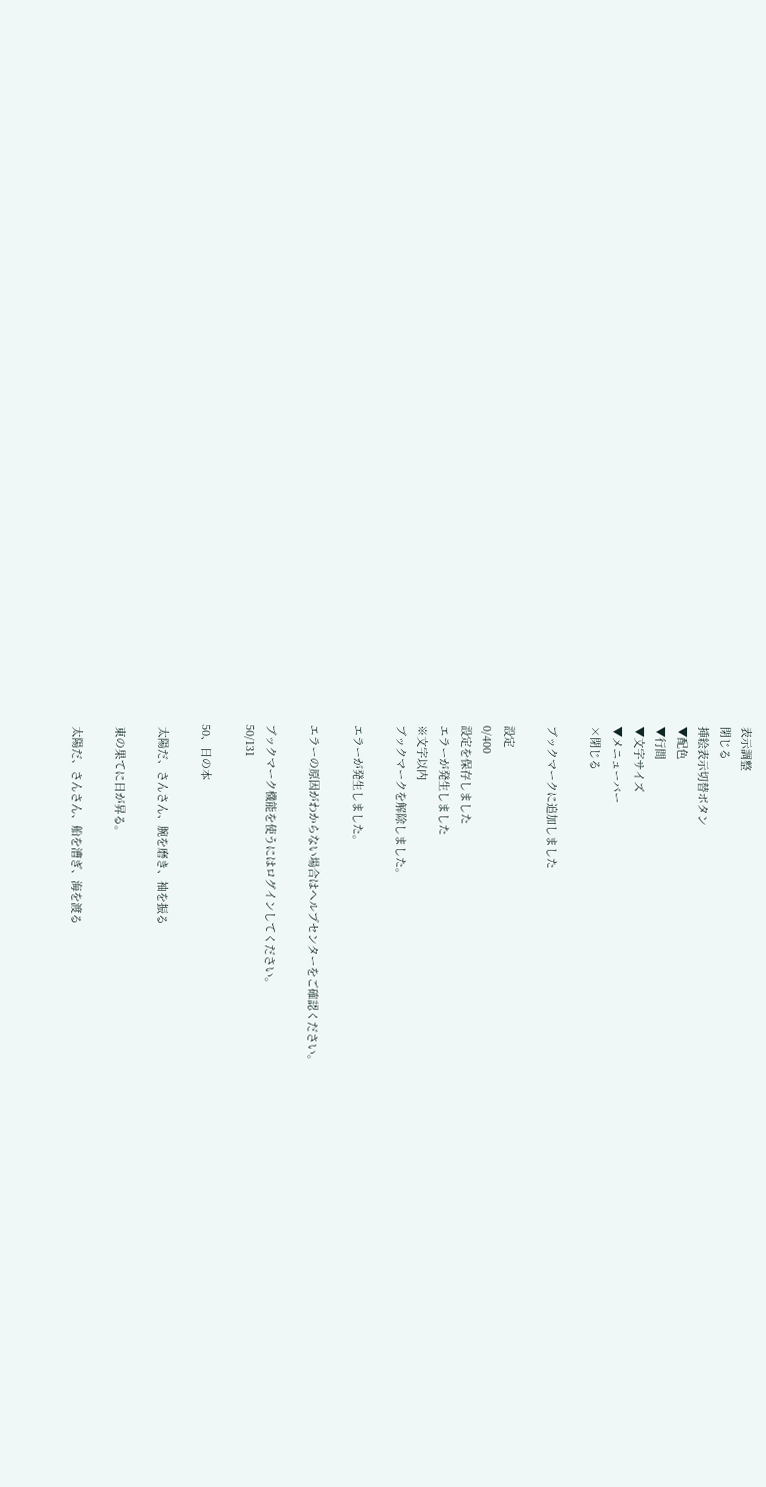表示調整
閉じる
挿絵表示切替ボタン
▼配色
▼行間
▼文字サイズ
▼メニューバー
×閉じる

ブックマークに追加しました

設定
0/400
設定を保存しました
エラーが発生しました
※文字以内
ブックマークを解除しました。

エラーが発生しました。

エラーの原因がわからない場合はヘルプセンターをご確認ください。

ブックマーク機能を使うにはログインしてください。
50/131

50、日の本

 太陽だ、さんさん、腕を磨き、袖を振る

 東の果てに日が昇る。

 太陽だ、さんさん、船を漕ぎ、海を渡る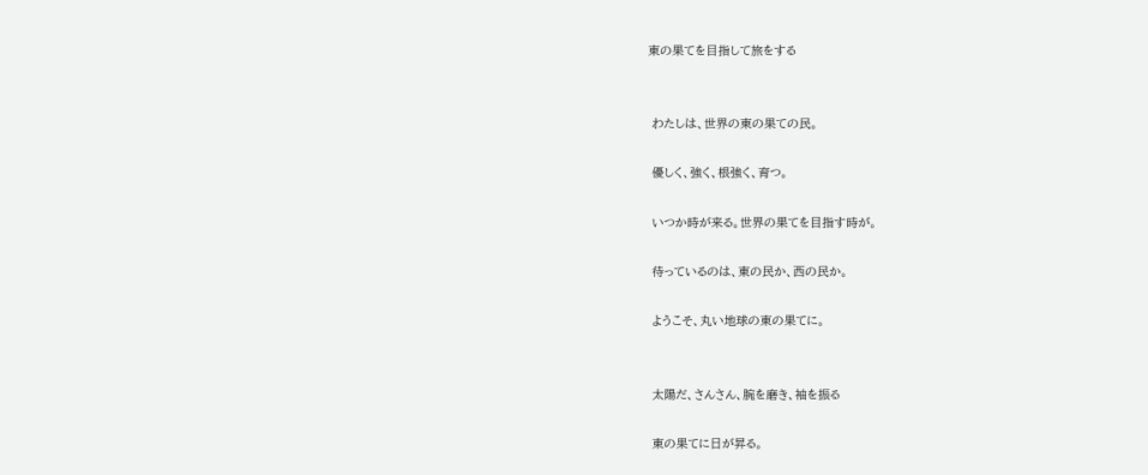東の果てを目指して旅をする


 わたしは、世界の東の果ての民。

 優しく、強く、根強く、育つ。

 いつか時が来る。世界の果てを目指す時が。

 待っているのは、東の民か、西の民か。

 ようこそ、丸い地球の東の果てに。


 太陽だ、さんさん、腕を磨き、袖を振る

 東の果てに日が昇る。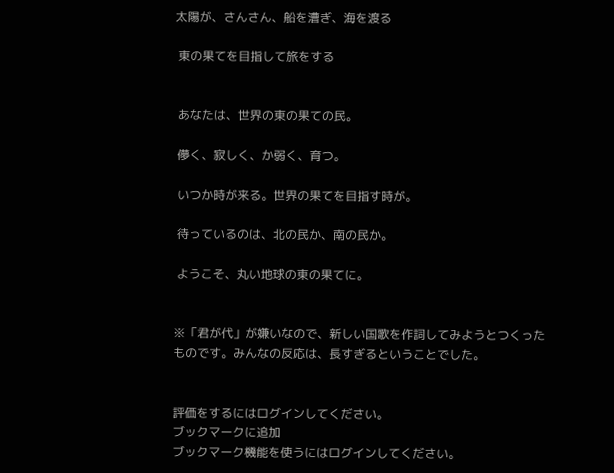太陽が、さんさん、船を漕ぎ、海を渡る

 東の果てを目指して旅をする


 あなたは、世界の東の果ての民。

 儚く、寂しく、か弱く、育つ。

 いつか時が来る。世界の果てを目指す時が。

 待っているのは、北の民か、南の民か。

 ようこそ、丸い地球の東の果てに。


※「君が代」が嫌いなので、新しい国歌を作詞してみようとつくったものです。みんなの反応は、長すぎるということでした。


評価をするにはログインしてください。
ブックマークに追加
ブックマーク機能を使うにはログインしてください。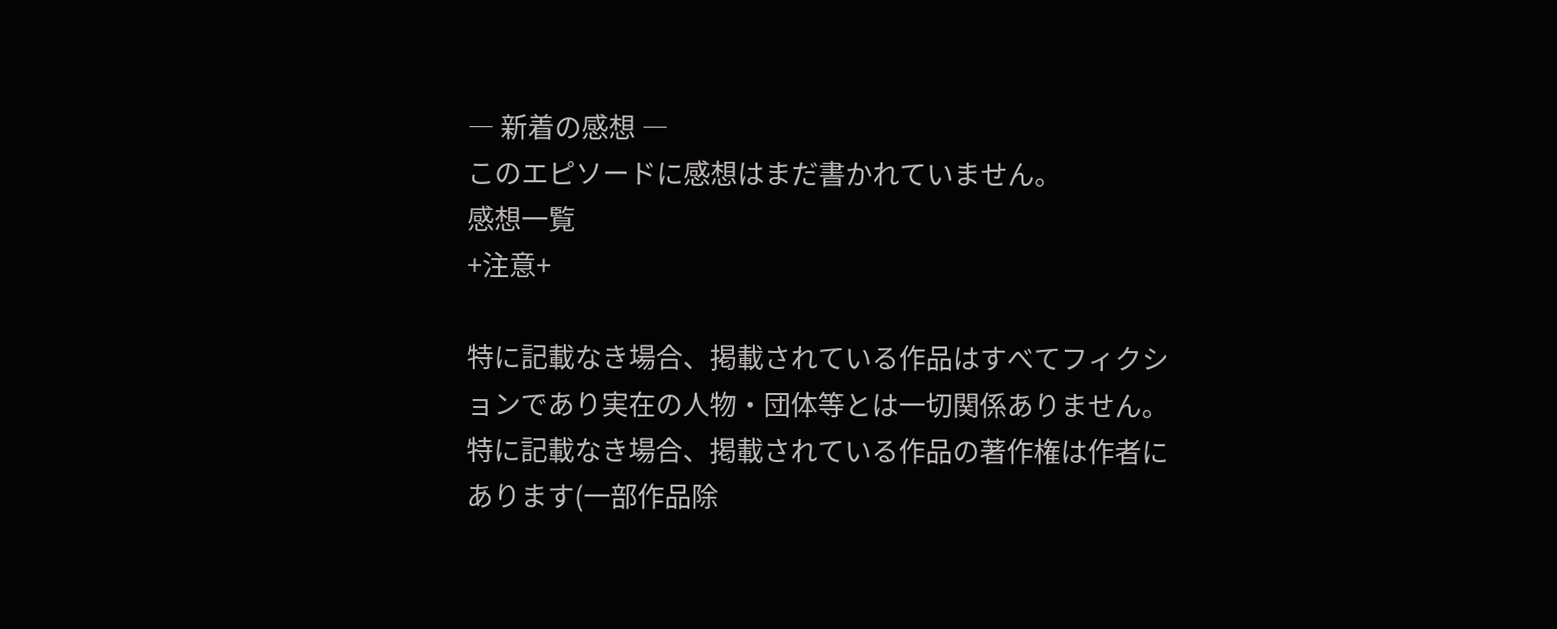― 新着の感想 ―
このエピソードに感想はまだ書かれていません。
感想一覧
+注意+

特に記載なき場合、掲載されている作品はすべてフィクションであり実在の人物・団体等とは一切関係ありません。
特に記載なき場合、掲載されている作品の著作権は作者にあります(一部作品除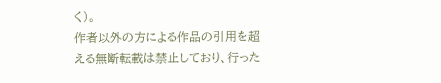く)。
作者以外の方による作品の引用を超える無断転載は禁止しており、行った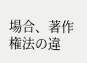場合、著作権法の違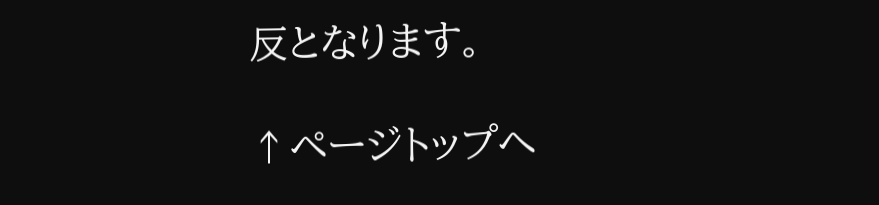反となります。

↑ページトップへ